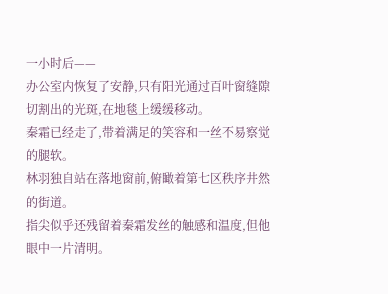一小时后——
办公室内恢复了安静,只有阳光通过百叶窗缝隙切割出的光斑,在地毯上缓缓移动。
秦霜已经走了,带着满足的笑容和一丝不易察觉的腿软。
林羽独自站在落地窗前,俯瞰着第七区秩序井然的街道。
指尖似乎还残留着秦霜发丝的触感和温度,但他眼中一片清明。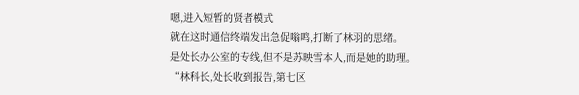嗯,进入短暂的贤者模式
就在这时通信终端发出急促嗡鸣,打断了林羽的思绪。
是处长办公室的专线,但不是苏映雪本人,而是她的助理。
“林科长,处长收到报告,第七区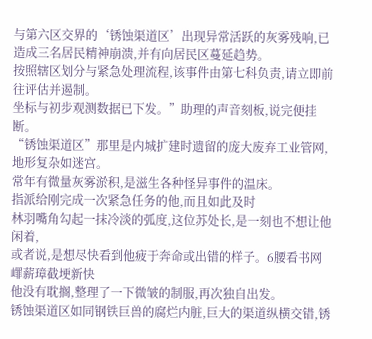与第六区交界的‘锈蚀渠道区’出现异常活跃的灰雾残响,已造成三名居民精神崩溃,并有向居民区蔓延趋势。
按照辖区划分与紧急处理流程,该事件由第七科负责,请立即前往评估并遏制。
坐标与初步观测数据已下发。”助理的声音刻板,说完便挂断。
“锈蚀渠道区”那里是内城扩建时遗留的庞大废弃工业管网,地形复杂如迷宫。
常年有微量灰雾淤积,是滋生各种怪异事件的温床。
指派给刚完成一次紧急任务的他,而且如此及时
林羽嘴角勾起一抹冷淡的弧度,这位苏处长,是一刻也不想让他闲着,
或者说,是想尽快看到他疲于奔命或出错的样子。6腰看书网 嶵薪璋截埂新快
他没有耽搁,整理了一下微皱的制服,再次独自出发。
锈蚀渠道区如同钢铁巨兽的腐烂内脏,巨大的渠道纵横交错,锈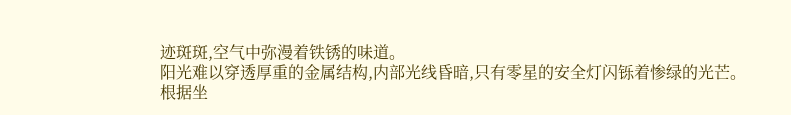迹斑斑,空气中弥漫着铁锈的味道。
阳光难以穿透厚重的金属结构,内部光线昏暗,只有零星的安全灯闪铄着惨绿的光芒。
根据坐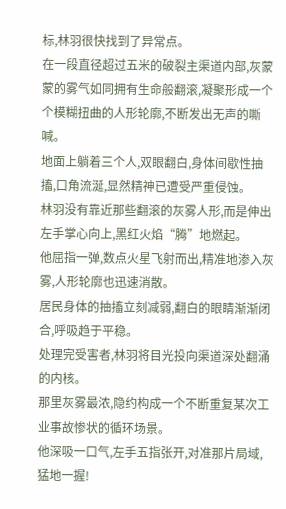标,林羽很快找到了异常点。
在一段直径超过五米的破裂主渠道内部,灰蒙蒙的雾气如同拥有生命般翻滚,凝聚形成一个个模糊扭曲的人形轮廓,不断发出无声的嘶喊。
地面上躺着三个人,双眼翻白,身体间歇性抽搐,口角流涎,显然精神已遭受严重侵蚀。
林羽没有靠近那些翻滚的灰雾人形,而是伸出左手掌心向上,黑红火焰“腾”地燃起。
他屈指一弹,数点火星飞射而出,精准地渗入灰雾,人形轮廓也迅速消散。
居民身体的抽搐立刻减弱,翻白的眼睛渐渐闭合,呼吸趋于平稳。
处理完受害者,林羽将目光投向渠道深处翻涌的内核。
那里灰雾最浓,隐约构成一个不断重复某次工业事故惨状的循环场景。
他深吸一口气,左手五指张开,对准那片局域,猛地一握!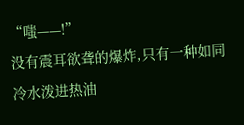“嗤——!”
没有震耳欲聋的爆炸,只有一种如同冷水泼进热油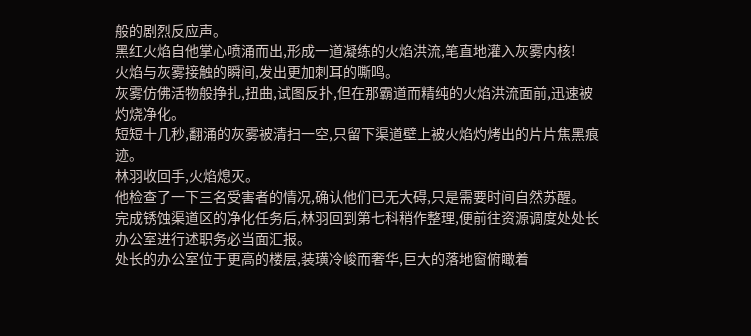般的剧烈反应声。
黑红火焰自他掌心喷涌而出,形成一道凝练的火焰洪流,笔直地灌入灰雾内核!
火焰与灰雾接触的瞬间,发出更加刺耳的嘶鸣。
灰雾仿佛活物般挣扎,扭曲,试图反扑,但在那霸道而精纯的火焰洪流面前,迅速被灼烧净化。
短短十几秒,翻涌的灰雾被清扫一空,只留下渠道壁上被火焰灼烤出的片片焦黑痕迹。
林羽收回手,火焰熄灭。
他检查了一下三名受害者的情况,确认他们已无大碍,只是需要时间自然苏醒。
完成锈蚀渠道区的净化任务后,林羽回到第七科稍作整理,便前往资源调度处处长办公室进行述职务必当面汇报。
处长的办公室位于更高的楼层,装璜冷峻而奢华,巨大的落地窗俯瞰着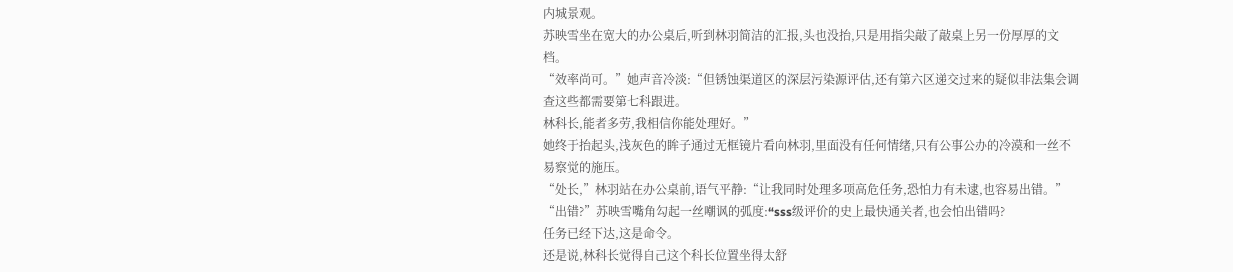内城景观。
苏映雪坐在宽大的办公桌后,听到林羽简洁的汇报,头也没抬,只是用指尖敲了敲桌上另一份厚厚的文档。
“效率尚可。”她声音冷淡:“但锈蚀渠道区的深层污染源评估,还有第六区递交过来的疑似非法集会调查这些都需要第七科跟进。
林科长,能者多劳,我相信你能处理好。”
她终于抬起头,浅灰色的眸子通过无框镜片看向林羽,里面没有任何情绪,只有公事公办的冷漠和一丝不易察觉的施压。
“处长,”林羽站在办公桌前,语气平静:“让我同时处理多项高危任务,恐怕力有未逮,也容易出错。”
“出错?”苏映雪嘴角勾起一丝嘲讽的弧度:“sss级评价的史上最快通关者,也会怕出错吗?
任务已经下达,这是命令。
还是说,林科长觉得自己这个科长位置坐得太舒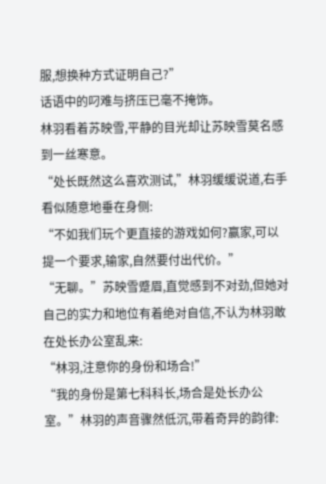服,想换种方式证明自己?”
话语中的叼难与挤压已毫不掩饰。
林羽看着苏映雪,平静的目光却让苏映雪莫名感到一丝寒意。
“处长既然这么喜欢测试,”林羽缓缓说道,右手看似随意地垂在身侧:
“不如我们玩个更直接的游戏如何?赢家,可以提一个要求,输家,自然要付出代价。”
“无聊。”苏映雪蹙眉,直觉感到不对劲,但她对自己的实力和地位有着绝对自信,不认为林羽敢在处长办公室乱来:
“林羽,注意你的身份和场合!”
“我的身份是第七科科长,场合是处长办公室。”林羽的声音骤然低沉,带着奇异的韵律: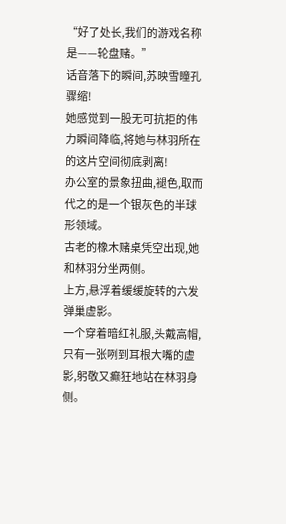“好了处长,我们的游戏名称是——轮盘赌。”
话音落下的瞬间,苏映雪瞳孔骤缩!
她感觉到一股无可抗拒的伟力瞬间降临,将她与林羽所在的这片空间彻底剥离!
办公室的景象扭曲,褪色,取而代之的是一个银灰色的半球形领域。
古老的橡木赌桌凭空出现,她和林羽分坐两侧。
上方,悬浮着缓缓旋转的六发弹巢虚影。
一个穿着暗红礼服,头戴高帽,只有一张咧到耳根大嘴的虚影,躬敬又癫狂地站在林羽身侧。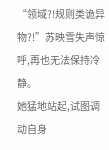“领域?!规则类诡异物?!”苏映雪失声惊呼,再也无法保持冷静。
她猛地站起,试图调动自身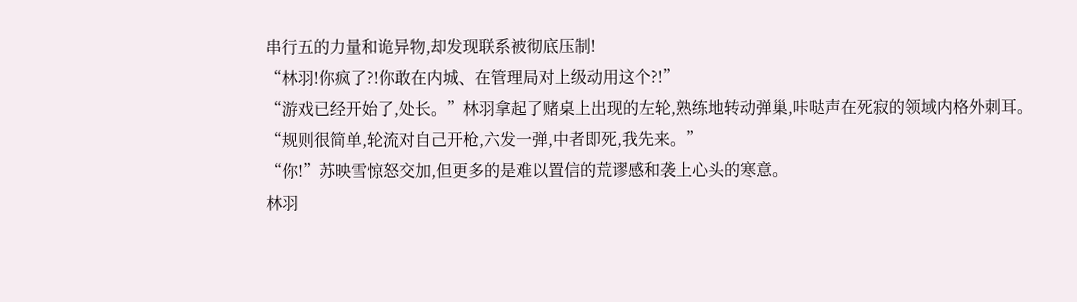串行五的力量和诡异物,却发现联系被彻底压制!
“林羽!你疯了?!你敢在内城、在管理局对上级动用这个?!”
“游戏已经开始了,处长。”林羽拿起了赌桌上出现的左轮,熟练地转动弹巢,咔哒声在死寂的领域内格外刺耳。
“规则很简单,轮流对自己开枪,六发一弹,中者即死,我先来。”
“你!”苏映雪惊怒交加,但更多的是难以置信的荒谬感和袭上心头的寒意。
林羽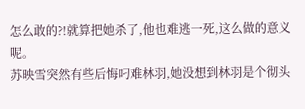怎么敢的?!就算把她杀了,他也难逃一死,这么做的意义呢。
苏映雪突然有些后悔叼难林羽,她没想到林羽是个彻头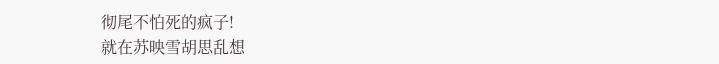彻尾不怕死的疯子!
就在苏映雪胡思乱想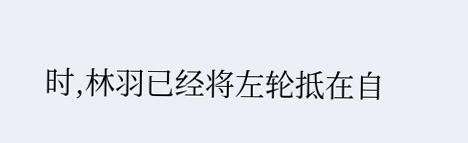时,林羽已经将左轮抵在自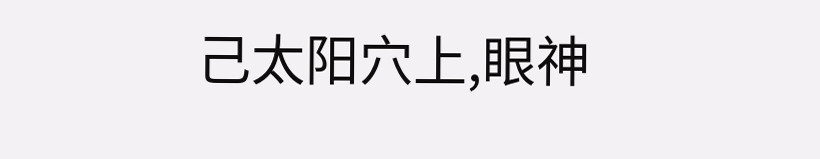己太阳穴上,眼神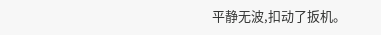平静无波,扣动了扳机。